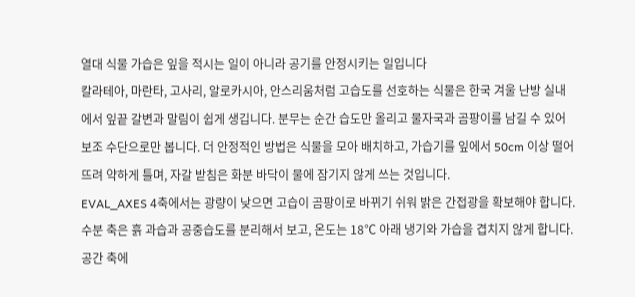열대 식물 가습은 잎을 적시는 일이 아니라 공기를 안정시키는 일입니다
칼라테아, 마란타, 고사리, 알로카시아, 안스리움처럼 고습도를 선호하는 식물은 한국 겨울 난방 실내에서 잎끝 갈변과 말림이 쉽게 생깁니다. 분무는 순간 습도만 올리고 물자국과 곰팡이를 남길 수 있어 보조 수단으로만 봅니다. 더 안정적인 방법은 식물을 모아 배치하고, 가습기를 잎에서 50cm 이상 떨어뜨려 약하게 틀며, 자갈 받침은 화분 바닥이 물에 잠기지 않게 쓰는 것입니다.
EVAL_AXES 4축에서는 광량이 낮으면 고습이 곰팡이로 바뀌기 쉬워 밝은 간접광을 확보해야 합니다. 수분 축은 흙 과습과 공중습도를 분리해서 보고, 온도는 18℃ 아래 냉기와 가습을 겹치지 않게 합니다. 공간 축에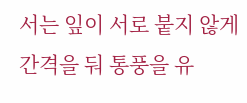서는 잎이 서로 붙지 않게 간격을 둬 통풍을 유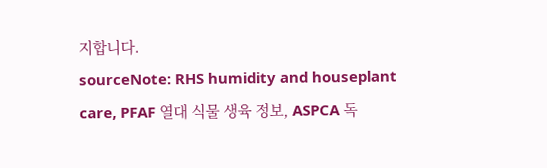지합니다.
sourceNote: RHS humidity and houseplant care, PFAF 열대 식물 생육 정보, ASPCA 독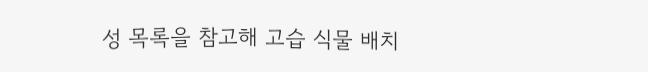성 목록을 참고해 고습 식물 배치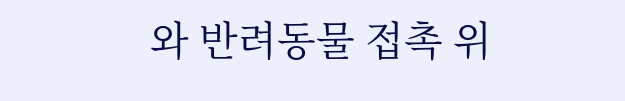와 반려동물 접촉 위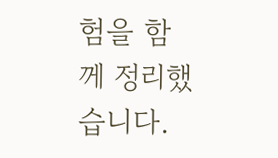험을 함께 정리했습니다.